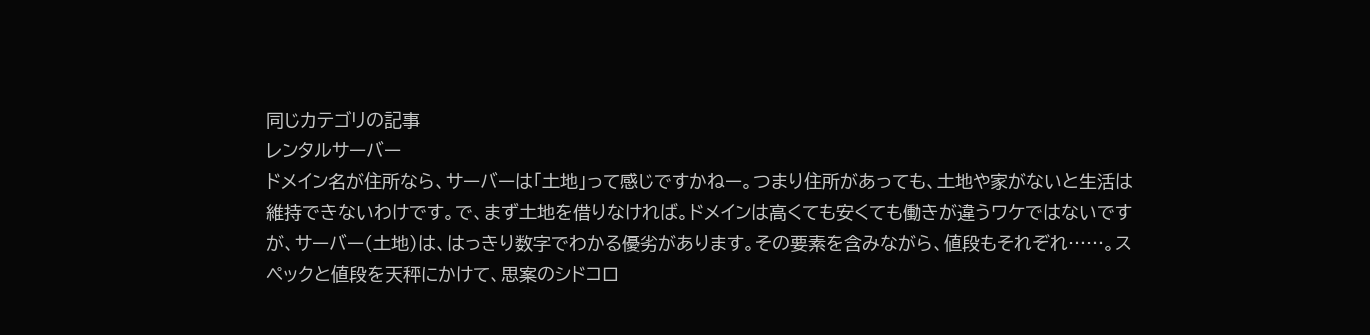同じカテゴリの記事
レンタルサーバー
ドメイン名が住所なら、サーバーは「土地」って感じですかねー。つまり住所があっても、土地や家がないと生活は維持できないわけです。で、まず土地を借りなければ。ドメインは高くても安くても働きが違うワケではないですが、サーバー(土地)は、はっきり数字でわかる優劣があります。その要素を含みながら、値段もそれぞれ……。スペックと値段を天秤にかけて、思案のシドコロ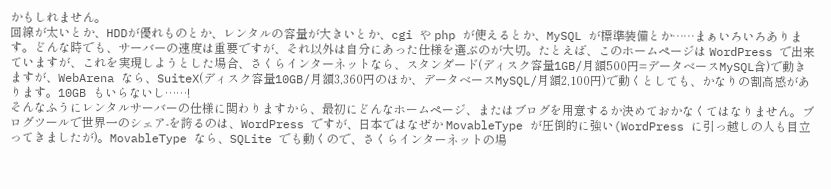かもしれません。
回線が太いとか、HDDが優れものとか、レンタルの容量が大きいとか、cgi や php が使えるとか、MySQL が標準装備とか……まぁいろいろあります。どんな時でも、サーバーの速度は重要ですが、それ以外は自分にあった仕様を選ぶのが大切。たとえば、このホームページは WordPress で出来ていますが、これを実現しようとした場合、さくらインターネットなら、スタンダード(ディスク容量1GB/月額500円=データベースMySQL含)で動きますが、WebArena なら、SuiteX(ディスク容量10GB/月額3,360円のほか、データベースMySQL/月額2,100円)で動くとしても、かなりの割高感があります。10GB もいらないし……!
そんなふうにレンタルサーバーの仕様に関わりますから、最初にどんなホームページ、またはブログを用意するか決めておかなくてはなりません。ブログツールで世界一のシェア-を誇るのは、WordPress ですが、日本ではなぜか MovableType が圧倒的に強い(WordPress に引っ越しの人も目立ってきましたが)。MovableType なら、SQLite でも動くので、さくらインターネットの場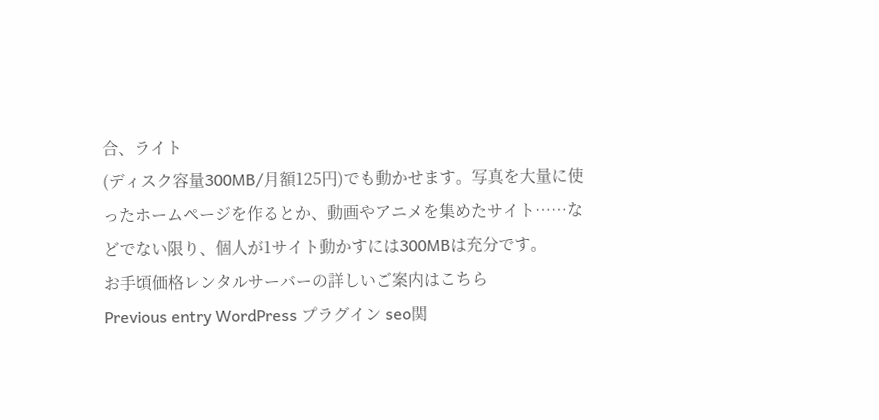合、ライト
(ディスク容量300MB/月額125円)でも動かせます。写真を大量に使ったホームページを作るとか、動画やアニメを集めたサイト……などでない限り、個人が1サイト動かすには300MBは充分です。
お手頃価格レンタルサーバーの詳しいご案内はこちら
Previous entry WordPress プラグイン seo関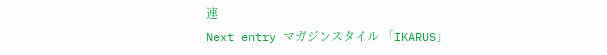連
Next entry マガジンスタイル 「IKARUS」